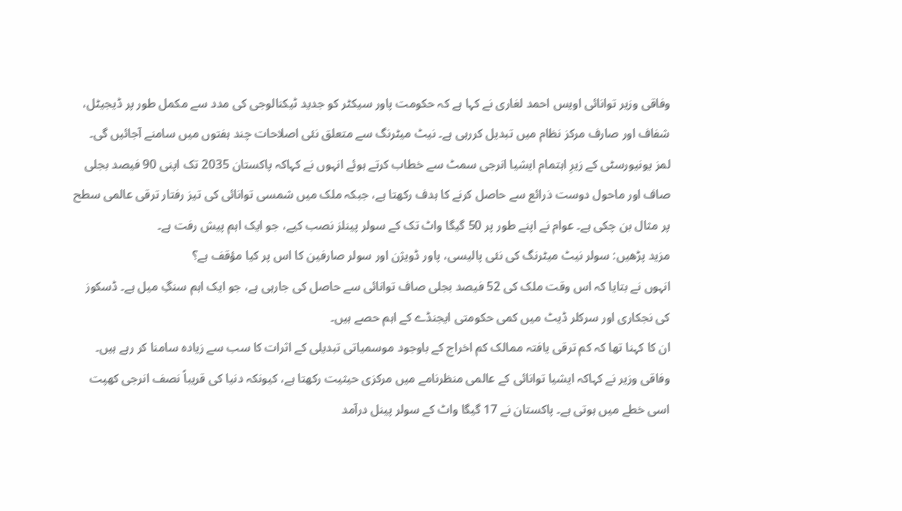وفاقی وزیر توانائی اویس احمد لغاری نے کہا ہے کہ حکومت پاور سیکٹر کو جدید ٹیکنالوجی کی مدد سے مکمل طور پر ڈیجیٹل، شفاف اور صارف مرکز نظام میں تبدیل کررہی ہے۔ نیٹ میٹرنگ سے متعلق نئی اصلاحات چند ہفتوں میں سامنے آجائیں گی۔
لمز یونیورسٹی کے زیرِ اہتمام ایشیا انرجی سمٹ سے خطاب کرتے ہوئے انہوں نے کہاکہ پاکستان 2035 تک اپنی 90 فیصد بجلی صاف اور ماحول دوست ذرائع سے حاصل کرنے کا ہدف رکھتا ہے، جبکہ ملک میں شمسی توانائی کی تیز رفتار ترقی عالمی سطح پر مثال بن چکی ہے۔ عوام نے اپنے طور پر 50 گیگا واٹ تک کے سولر پینلز نصب کیے، جو ایک اہم پیش رفت ہے۔
مزید پڑھیں: سولر نیٹ میٹرنگ کی نئی پالیسی، پاور ڈویژن اور سولر صارفین کا اس پر کیا مؤقف ہے؟
انہوں نے بتایا کہ اس وقت ملک کی 52 فیصد بجلی صاف توانائی سے حاصل کی جارہی ہے، جو ایک اہم سنگِ میل ہے۔ ڈسکوز کی نجکاری اور سرکلر ڈیٹ میں کمی حکومتی ایجنڈے کے اہم حصے ہیں۔
ان کا کہنا تھا کہ کم ترقی یافتہ ممالک کم اخراج کے باوجود موسمیاتی تبدیلی کے اثرات کا سب سے زیادہ سامنا کر رہے ہیں۔
وفاقی وزیر نے کہاکہ ایشیا توانائی کے عالمی منظرنامے میں مرکزی حیثیت رکھتا ہے، کیونکہ دنیا کی قریباً نصف انرجی کھپت اسی خطے میں ہوتی ہے۔ پاکستان نے 17 گیگا واٹ کے سولر پینل درآمد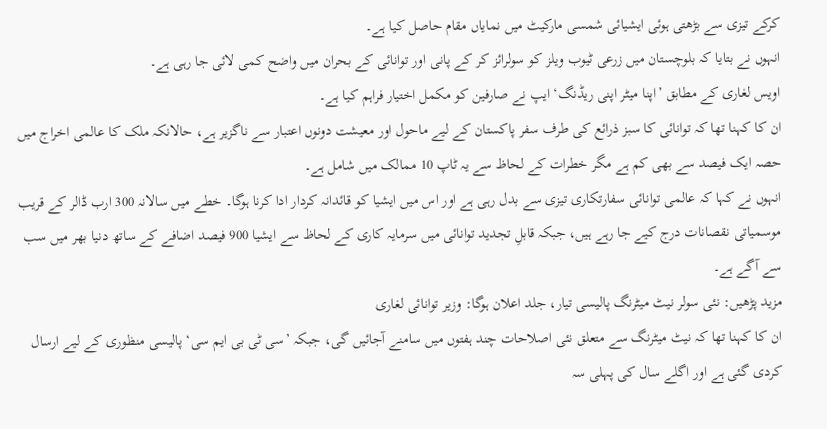کرکے تیزی سے بڑھتی ہوئی ایشیائی شمسی مارکیٹ میں نمایاں مقام حاصل کیا ہے۔
انہوں نے بتایا کہ بلوچستان میں زرعی ٹیوب ویلز کو سولرائز کر کے پانی اور توانائی کے بحران میں واضح کمی لائی جا رہی ہے۔
اویس لغاری کے مطابق ’اپنا میٹر اپنی ریڈنگ‘ ایپ نے صارفین کو مکمل اختیار فراہم کیا ہے۔
ان کا کہنا تھا کہ توانائی کا سبز ذرائع کی طرف سفر پاکستان کے لیے ماحول اور معیشت دونوں اعتبار سے ناگزیر ہے، حالانکہ ملک کا عالمی اخراج میں حصہ ایک فیصد سے بھی کم ہے مگر خطرات کے لحاظ سے یہ ٹاپ 10 ممالک میں شامل ہے۔
انہوں نے کہا کہ عالمی توانائی سفارتکاری تیزی سے بدل رہی ہے اور اس میں ایشیا کو قائدانہ کردار ادا کرنا ہوگا۔ خطے میں سالانہ 300 ارب ڈالر کے قریب موسمیاتی نقصانات درج کیے جا رہے ہیں، جبکہ قابلِ تجدید توانائی میں سرمایہ کاری کے لحاظ سے ایشیا 900 فیصد اضافے کے ساتھ دنیا بھر میں سب سے آگے ہے۔
مزید پڑھیں: نئی سولر نیٹ میٹرنگ پالیسی تیار، جلد اعلان ہوگا: وزیر توانائی لغاری
ان کا کہنا تھا کہ نیٹ میٹرنگ سے متعلق نئی اصلاحات چند ہفتوں میں سامنے آجائیں گی، جبکہ ’سی ٹی بی ایم سی‘ پالیسی منظوری کے لیے ارسال کردی گئی ہے اور اگلے سال کی پہلی سہ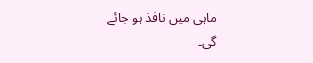ماہی میں نافذ ہو جائے گی۔